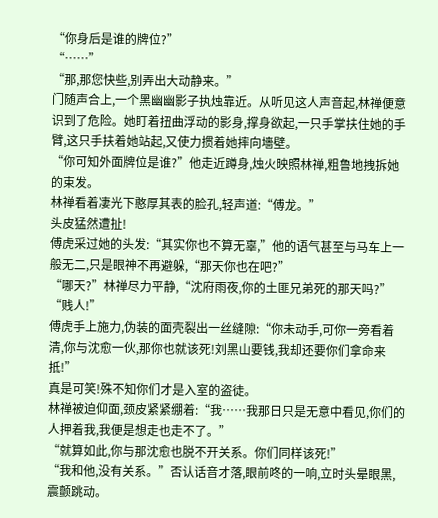“你身后是谁的牌位?”
“……”
“那,那您快些,别弄出大动静来。”
门随声合上,一个黑幽幽影子执烛靠近。从听见这人声音起,林禅便意识到了危险。她盯着扭曲浮动的影身,撑身欲起,一只手掌扶住她的手臂,这只手扶着她站起,又使力掼着她摔向墻壁。
“你可知外面牌位是谁?”他走近蹲身,烛火映照林禅,粗鲁地拽拆她的束发。
林禅看着凄光下憨厚其表的脸孔,轻声道:“傅龙。”
头皮猛然遭扯!
傅虎采过她的头发:“其实你也不算无辜,”他的语气甚至与马车上一般无二,只是眼神不再避躲,“那天你也在吧?”
“哪天?”林禅尽力平静,“沈府雨夜,你的土匪兄弟死的那天吗?”
“贱人!”
傅虎手上施力,伪装的面壳裂出一丝缝隙:“你未动手,可你一旁看着清,你与沈愈一伙,那你也就该死!刘黑山要钱,我却还要你们拿命来抵!”
真是可笑!殊不知你们才是入室的盗徒。
林禅被迫仰面,颈皮紧紧绷着:“我……我那日只是无意中看见,你们的人押着我,我便是想走也走不了。”
“就算如此,你与那沈愈也脱不开关系。你们同样该死!”
“我和他,没有关系。”否认话音才落,眼前咚的一响,立时头晕眼黑,震颤跳动。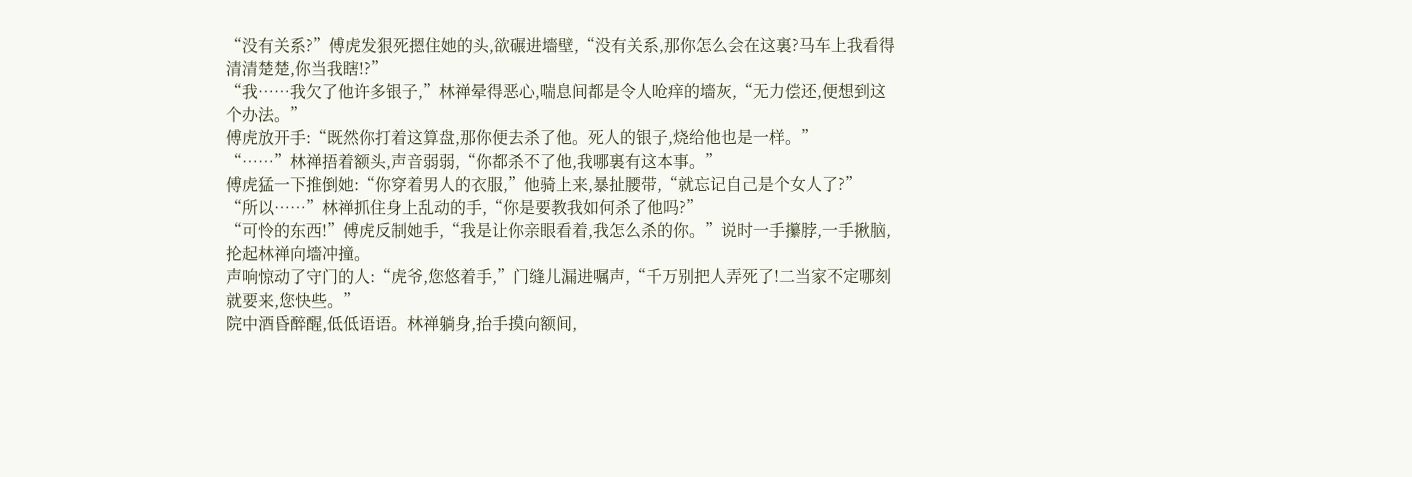“没有关系?”傅虎发狠死摁住她的头,欲碾进墻壁,“没有关系,那你怎么会在这裏?马车上我看得清清楚楚,你当我瞎!?”
“我……我欠了他许多银子,”林禅晕得恶心,喘息间都是令人呛痒的墻灰,“无力偿还,便想到这个办法。”
傅虎放开手:“既然你打着这算盘,那你便去杀了他。死人的银子,烧给他也是一样。”
“……”林禅捂着额头,声音弱弱,“你都杀不了他,我哪裏有这本事。”
傅虎猛一下推倒她:“你穿着男人的衣服,”他骑上来,暴扯腰带,“就忘记自己是个女人了?”
“所以……”林禅抓住身上乱动的手,“你是要教我如何杀了他吗?”
“可怜的东西!”傅虎反制她手,“我是让你亲眼看着,我怎么杀的你。”说时一手攥脖,一手揪脑,抡起林禅向墻冲撞。
声响惊动了守门的人:“虎爷,您悠着手,”门缝儿漏进嘱声,“千万别把人弄死了!二当家不定哪刻就要来,您快些。”
院中酒昏醉醒,低低语语。林禅躺身,抬手摸向额间,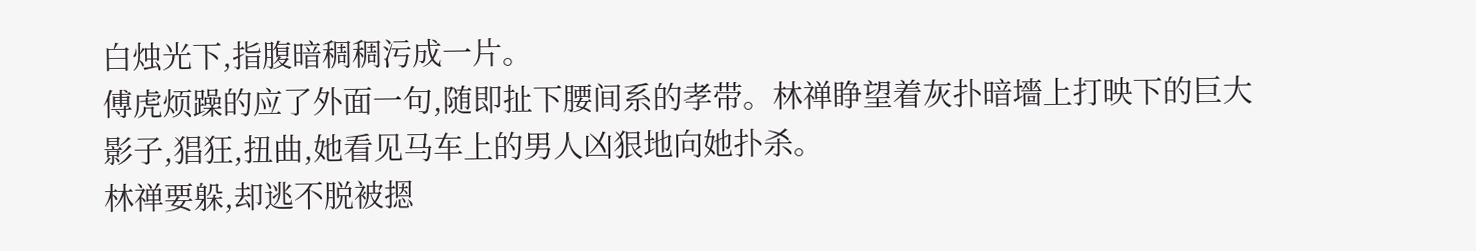白烛光下,指腹暗稠稠污成一片。
傅虎烦躁的应了外面一句,随即扯下腰间系的孝带。林禅睁望着灰扑暗墻上打映下的巨大影子,猖狂,扭曲,她看见马车上的男人凶狠地向她扑杀。
林禅要躲,却逃不脱被摁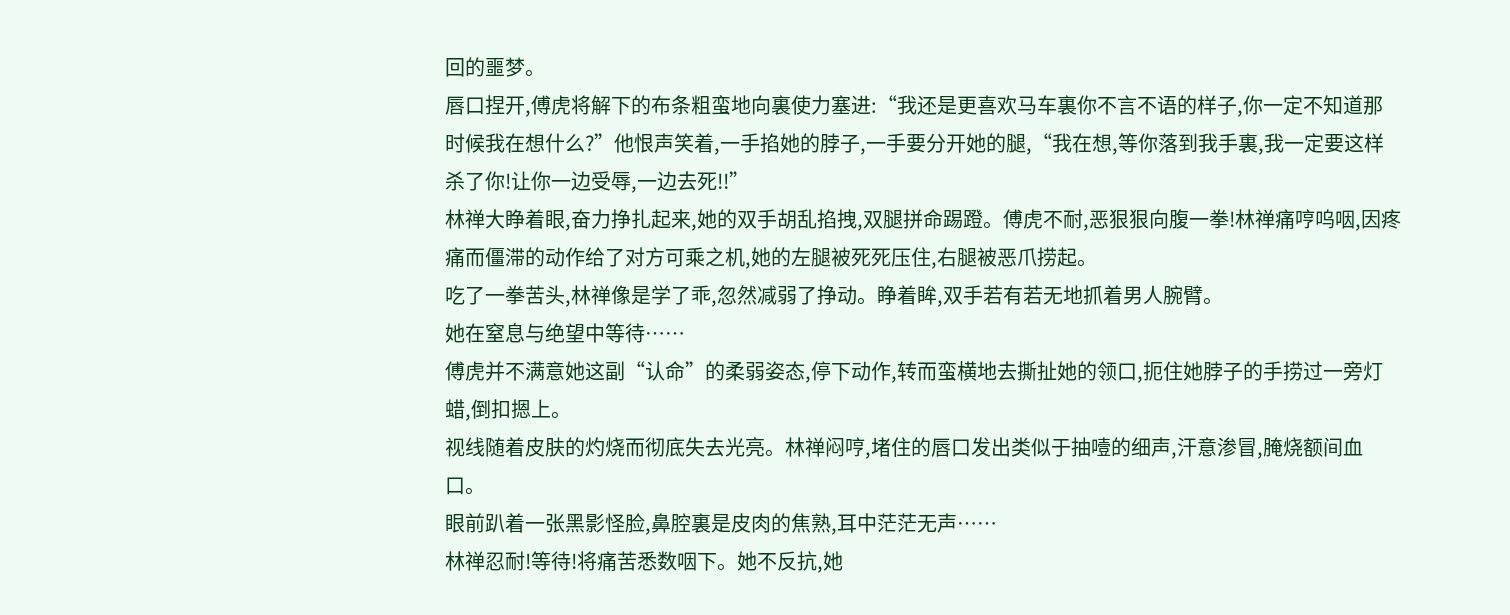回的噩梦。
唇口捏开,傅虎将解下的布条粗蛮地向裏使力塞进:“我还是更喜欢马车裏你不言不语的样子,你一定不知道那时候我在想什么?”他恨声笑着,一手掐她的脖子,一手要分开她的腿,“我在想,等你落到我手裏,我一定要这样杀了你!让你一边受辱,一边去死!!”
林禅大睁着眼,奋力挣扎起来,她的双手胡乱掐拽,双腿拼命踢蹬。傅虎不耐,恶狠狠向腹一拳!林禅痛哼呜咽,因疼痛而僵滞的动作给了对方可乘之机,她的左腿被死死压住,右腿被恶爪捞起。
吃了一拳苦头,林禅像是学了乖,忽然减弱了挣动。睁着眸,双手若有若无地抓着男人腕臂。
她在窒息与绝望中等待……
傅虎并不满意她这副“认命”的柔弱姿态,停下动作,转而蛮横地去撕扯她的领口,扼住她脖子的手捞过一旁灯蜡,倒扣摁上。
视线随着皮肤的灼烧而彻底失去光亮。林禅闷哼,堵住的唇口发出类似于抽噎的细声,汗意渗冒,腌烧额间血口。
眼前趴着一张黑影怪脸,鼻腔裏是皮肉的焦熟,耳中茫茫无声……
林禅忍耐!等待!将痛苦悉数咽下。她不反抗,她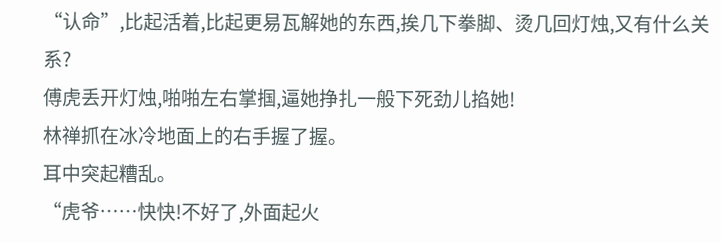“认命”,比起活着,比起更易瓦解她的东西,挨几下拳脚、烫几回灯烛,又有什么关系?
傅虎丢开灯烛,啪啪左右掌掴,逼她挣扎一般下死劲儿掐她!
林禅抓在冰冷地面上的右手握了握。
耳中突起糟乱。
“虎爷……快快!不好了,外面起火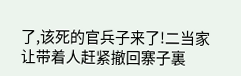了,该死的官兵子来了!二当家让带着人赶紧撤回寨子裏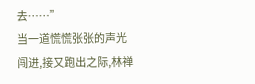去……”
当一道慌慌张张的声光闯进,接又跑出之际,林禅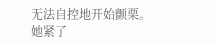无法自控地开始颤栗。
她紧了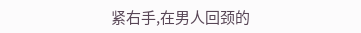紧右手,在男人回颈的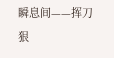瞬息间——挥刀狠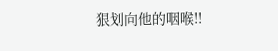狠划向他的咽喉!!